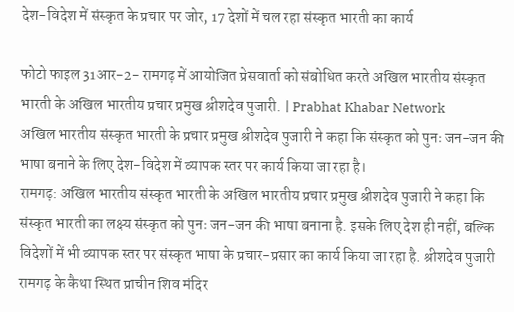देश-विदेश में संस्कृत के प्रचार पर जोर, 17 देशों में चल रहा संस्कृत भारती का कार्य

फोटो फाइल 31आर-2- रामगढ़ में आयोजित प्रेसवार्ता को संबोधित करते अखिल भारतीय संस्कृत भारती के अखिल भारतीय प्रचार प्रमुख श्रीशदेव पुजारी. | Prabhat Khabar Network
अखिल भारतीय संस्कृत भारती के प्रचार प्रमुख श्रीशदेव पुजारी ने कहा कि संस्कृत को पुनः जन-जन की भाषा बनाने के लिए देश-विदेश में व्यापक स्तर पर कार्य किया जा रहा है।
रामगढ़: अखिल भारतीय संस्कृत भारती के अखिल भारतीय प्रचार प्रमुख श्रीशदेव पुजारी ने कहा कि संस्कृत भारती का लक्ष्य संस्कृत को पुनः जन-जन की भाषा बनाना है. इसके लिए देश ही नहीं, बल्कि विदेशों में भी व्यापक स्तर पर संस्कृत भाषा के प्रचार-प्रसार का कार्य किया जा रहा है. श्रीशदेव पुजारी रामगढ़ के कैथा स्थित प्राचीन शिव मंदिर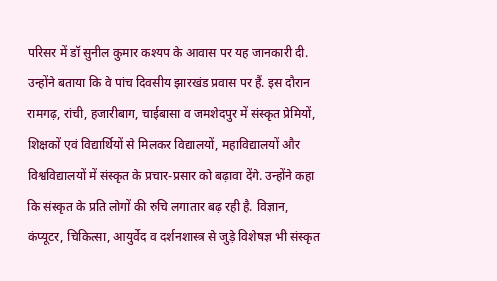परिसर में डॉ सुनील कुमार कश्यप के आवास पर यह जानकारी दी.
उन्होंने बताया कि वे पांच दिवसीय झारखंड प्रवास पर हैं. इस दौरान रामगढ़, रांची, हजारीबाग, चाईबासा व जमशेदपुर में संस्कृत प्रेमियों, शिक्षकों एवं विद्यार्थियों से मिलकर विद्यालयों, महाविद्यालयों और विश्वविद्यालयों में संस्कृत के प्रचार-प्रसार को बढ़ावा देंगे. उन्होंने कहा कि संस्कृत के प्रति लोगों की रुचि लगातार बढ़ रही है. विज्ञान, कंप्यूटर, चिकित्सा, आयुर्वेद व दर्शनशास्त्र से जुड़े विशेषज्ञ भी संस्कृत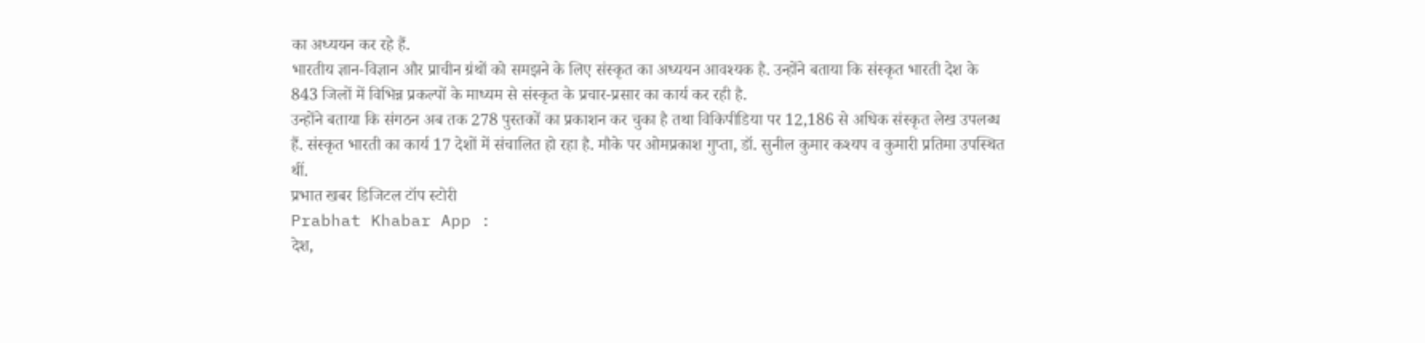का अध्ययन कर रहे हैं.
भारतीय ज्ञान-विज्ञान और प्राचीन ग्रंथों को समझने के लिए संस्कृत का अध्ययन आवश्यक है. उन्होंने बताया कि संस्कृत भारती देश के 843 जिलों में विभिन्न प्रकल्पों के माध्यम से संस्कृत के प्रचार-प्रसार का कार्य कर रही है.
उन्होंने बताया कि संगठन अब तक 278 पुस्तकों का प्रकाशन कर चुका है तथा विकिपीडिया पर 12,186 से अधिक संस्कृत लेख उपलब्ध हैं. संस्कृत भारती का कार्य 17 देशों में संचालित हो रहा है. मौके पर ओमप्रकाश गुप्ता, डॉ. सुनील कुमार कश्यप व कुमारी प्रतिमा उपस्थित थीं.
प्रभात खबर डिजिटल टॉप स्टोरी
Prabhat Khabar App :
देश,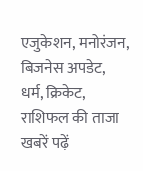एजुकेशन, मनोरंजन, बिजनेस अपडेट, धर्म, क्रिकेट, राशिफल की ताजा खबरें पढ़ें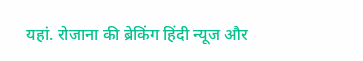यहां. रोजाना की ब्रेकिंग हिंदी न्यूज और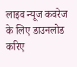लाइव न्यूज कवरेज के लिए डाउनलोड करिए